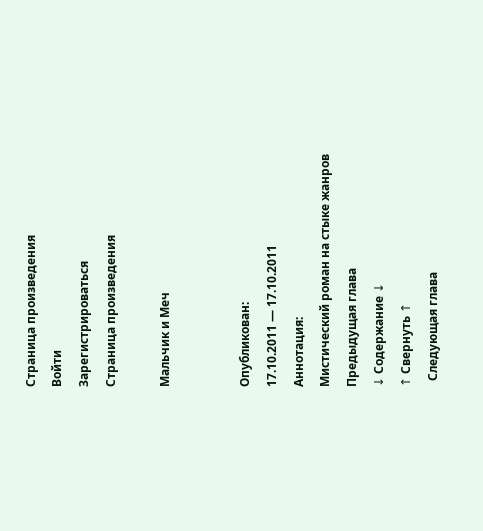Страница произведения
Войти
Зарегистрироваться
Страница произведения

Мальчик и Меч


Опубликован:
17.10.2011 — 17.10.2011
Аннотация:
Мистический роман на стыке жанров
Предыдущая глава
↓ Содержание ↓
↑ Свернуть ↑
  Следующая глава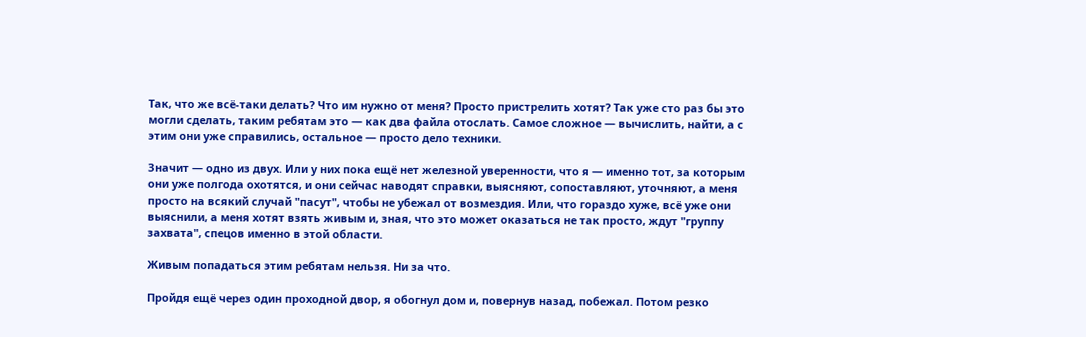Так, что же всё-таки делать? Что им нужно от меня? Просто пристрелить хотят? Так уже сто раз бы это могли сделать, таким ребятам это — как два файла отослать. Самое сложное — вычислить, найти, а с этим они уже справились, остальное — просто дело техники.

Значит — одно из двух. Или у них пока ещё нет железной уверенности, что я — именно тот, за которым они уже полгода охотятся, и они сейчас наводят справки, выясняют, сопоставляют, уточняют, а меня просто на всякий случай "пасут", чтобы не убежал от возмездия. Или, что гораздо хуже, всё уже они выяснили, а меня хотят взять живым и, зная, что это может оказаться не так просто, ждут "группу захвата", спецов именно в этой области.

Живым попадаться этим ребятам нельзя. Ни за что.

Пройдя ещё через один проходной двор, я обогнул дом и, повернув назад, побежал. Потом резко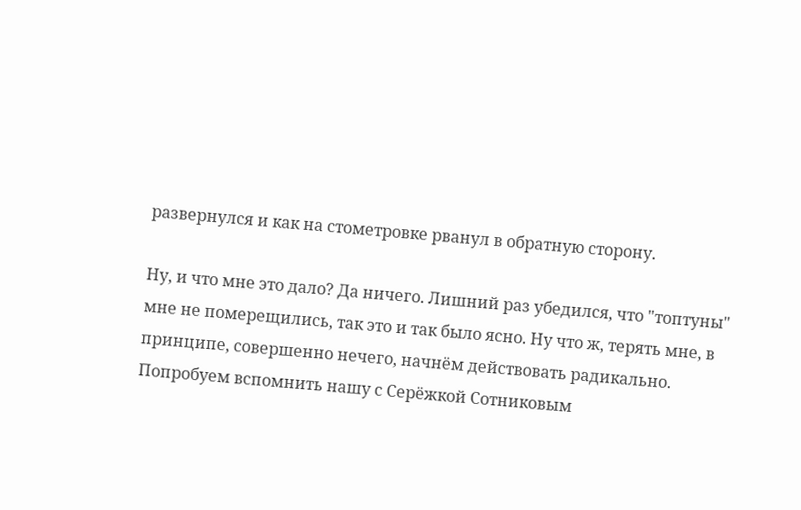развернулся и как на стометровке рванул в обратную сторону.

Ну, и что мне это дало? Да ничего. Лишний раз убедился, что "топтуны" мне не померещились, так это и так было ясно. Ну что ж, терять мне, в принципе, совершенно нечего, начнём действовать радикально. Попробуем вспомнить нашу с Серёжкой Сотниковым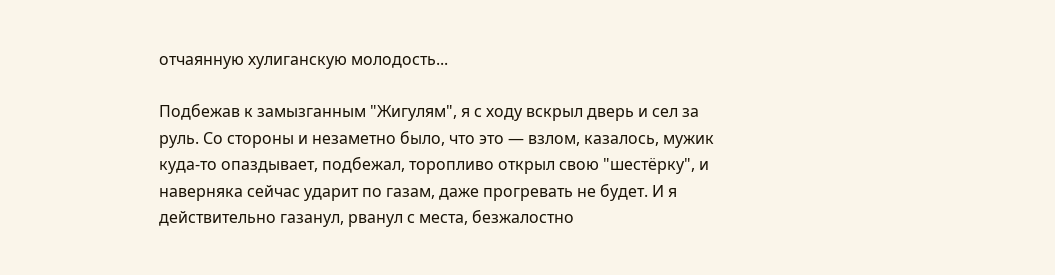отчаянную хулиганскую молодость...

Подбежав к замызганным "Жигулям", я с ходу вскрыл дверь и сел за руль. Со стороны и незаметно было, что это — взлом, казалось, мужик куда-то опаздывает, подбежал, торопливо открыл свою "шестёрку", и наверняка сейчас ударит по газам, даже прогревать не будет. И я действительно газанул, рванул с места, безжалостно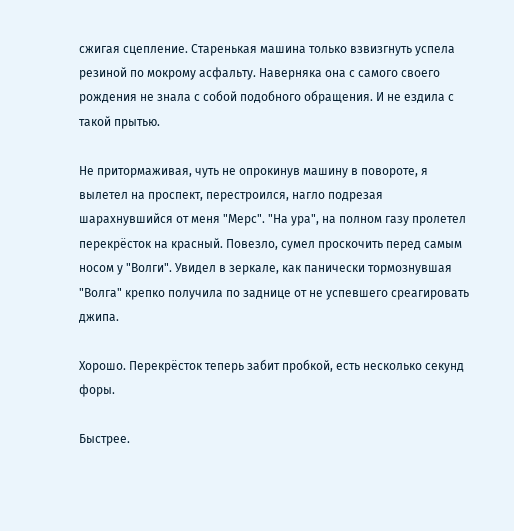сжигая сцепление. Старенькая машина только взвизгнуть успела резиной по мокрому асфальту. Наверняка она с самого своего рождения не знала с собой подобного обращения. И не ездила с такой прытью.

Не притормаживая, чуть не опрокинув машину в повороте, я вылетел на проспект, перестроился, нагло подрезая шарахнувшийся от меня "Мерс". "На ура", на полном газу пролетел перекрёсток на красный. Повезло, сумел проскочить перед самым носом у "Волги". Увидел в зеркале, как панически тормознувшая "Волга" крепко получила по заднице от не успевшего среагировать джипа.

Хорошо. Перекрёсток теперь забит пробкой, есть несколько секунд форы.

Быстрее.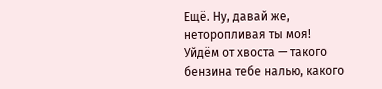Ещё. Ну, давай же, неторопливая ты моя! Уйдём от хвоста — такого бензина тебе налью, какого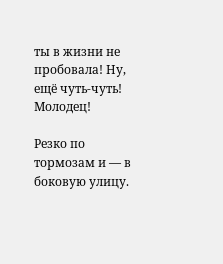ты в жизни не пробовала! Ну, ещё чуть-чуть! Молодец!

Резко по тормозам и — в боковую улицу.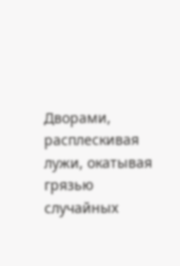Дворами, расплескивая лужи, окатывая грязью случайных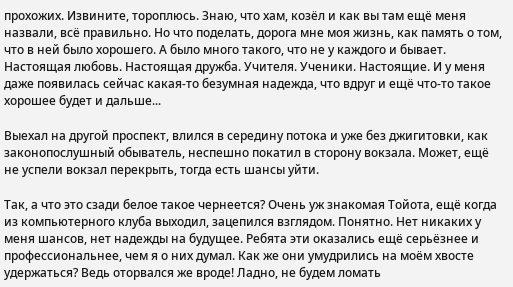прохожих. Извините, тороплюсь. Знаю, что хам, козёл и как вы там ещё меня назвали, всё правильно. Но что поделать, дорога мне моя жизнь, как память о том, что в ней было хорошего. А было много такого, что не у каждого и бывает. Настоящая любовь. Настоящая дружба. Учителя. Ученики. Настоящие. И у меня даже появилась сейчас какая-то безумная надежда, что вдруг и ещё что-то такое хорошее будет и дальше...

Выехал на другой проспект, влился в середину потока и уже без джигитовки, как законопослушный обыватель, неспешно покатил в сторону вокзала. Может, ещё не успели вокзал перекрыть, тогда есть шансы уйти.

Так, а что это сзади белое такое чернеется? Очень уж знакомая Тойота, ещё когда из компьютерного клуба выходил, зацепился взглядом. Понятно. Нет никаких у меня шансов, нет надежды на будущее. Ребята эти оказались ещё серьёзнее и профессиональнее, чем я о них думал. Как же они умудрились на моём хвосте удержаться? Ведь оторвался же вроде! Ладно, не будем ломать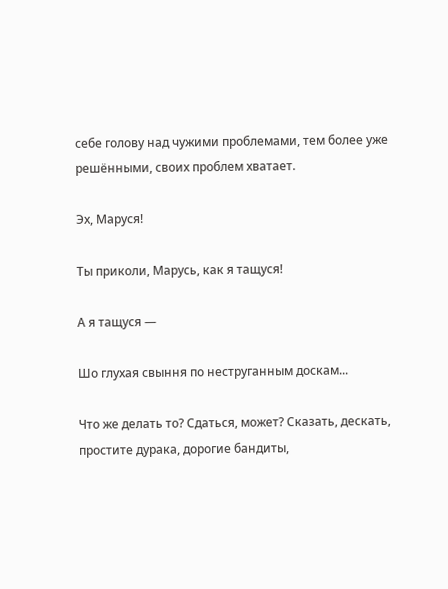себе голову над чужими проблемами, тем более уже решёнными, своих проблем хватает.

Эх, Маруся!

Ты приколи, Марусь, как я тащуся!

А я тащуся —

Шо глухая свыння по неструганным доскам...

Что же делать то? Сдаться, может? Сказать, дескать, простите дурака, дорогие бандиты,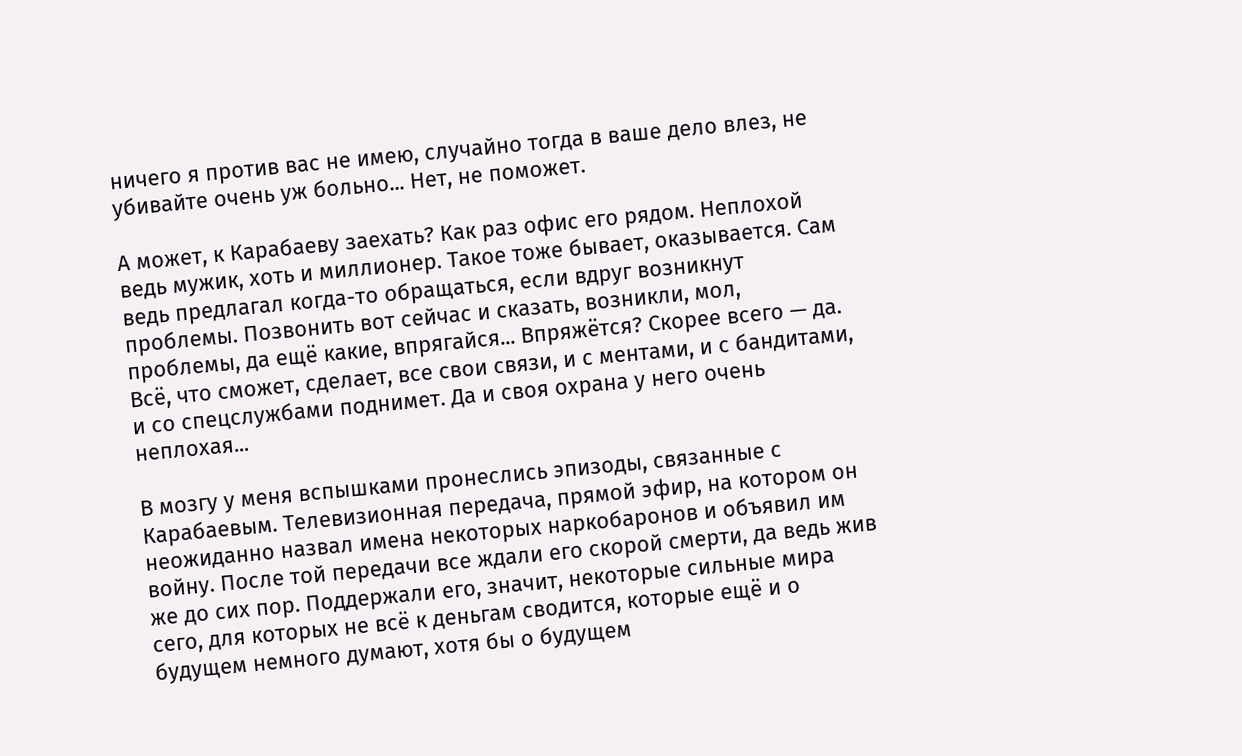ничего я против вас не имею, случайно тогда в ваше дело влез, не убивайте очень уж больно... Нет, не поможет.

А может, к Карабаеву заехать? Как раз офис его рядом. Неплохой ведь мужик, хоть и миллионер. Такое тоже бывает, оказывается. Сам ведь предлагал когда-то обращаться, если вдруг возникнут проблемы. Позвонить вот сейчас и сказать, возникли, мол, проблемы, да ещё какие, впрягайся... Впряжётся? Скорее всего — да. Всё, что сможет, сделает, все свои связи, и с ментами, и с бандитами, и со спецслужбами поднимет. Да и своя охрана у него очень неплохая...

В мозгу у меня вспышками пронеслись эпизоды, связанные с Карабаевым. Телевизионная передача, прямой эфир, на котором он неожиданно назвал имена некоторых наркобаронов и объявил им войну. После той передачи все ждали его скорой смерти, да ведь жив же до сих пор. Поддержали его, значит, некоторые сильные мира сего, для которых не всё к деньгам сводится, которые ещё и о будущем немного думают, хотя бы о будущем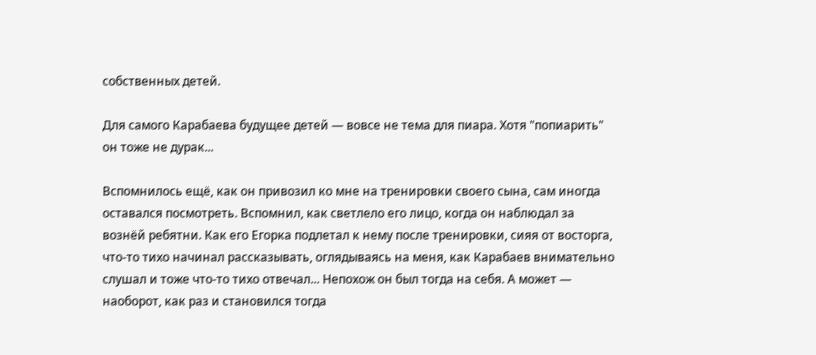собственных детей.

Для самого Карабаева будущее детей — вовсе не тема для пиара. Хотя "попиарить" он тоже не дурак...

Вспомнилось ещё, как он привозил ко мне на тренировки своего сына, сам иногда оставался посмотреть. Вспомнил, как светлело его лицо, когда он наблюдал за вознёй ребятни. Как его Егорка подлетал к нему после тренировки, сияя от восторга, что-то тихо начинал рассказывать, оглядываясь на меня, как Карабаев внимательно слушал и тоже что-то тихо отвечал... Непохож он был тогда на себя. А может — наоборот, как раз и становился тогда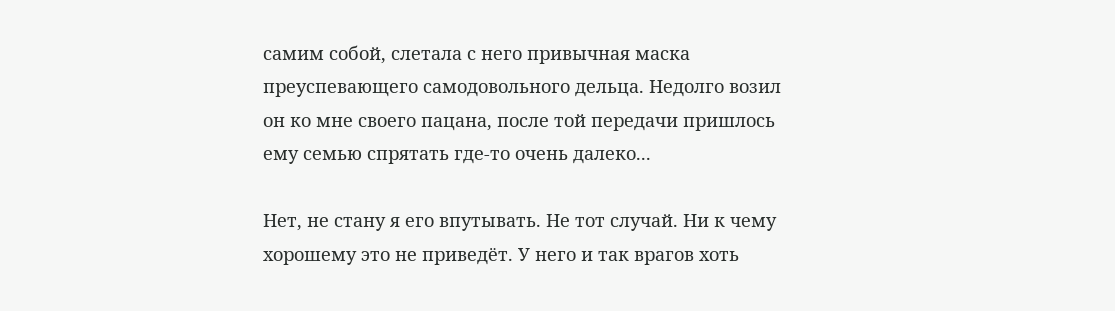самим собой, слетала с него привычная маска преуспевающего самодовольного дельца. Недолго возил он ко мне своего пацана, после той передачи пришлось ему семью спрятать где-то очень далеко...

Нет, не стану я его впутывать. Не тот случай. Ни к чему хорошему это не приведёт. У него и так врагов хоть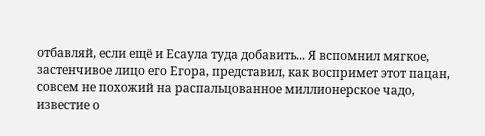отбавляй, если ещё и Есаула туда добавить... Я вспомнил мягкое, застенчивое лицо его Егора, представил, как воспримет этот пацан, совсем не похожий на распальцованное миллионерское чадо, известие о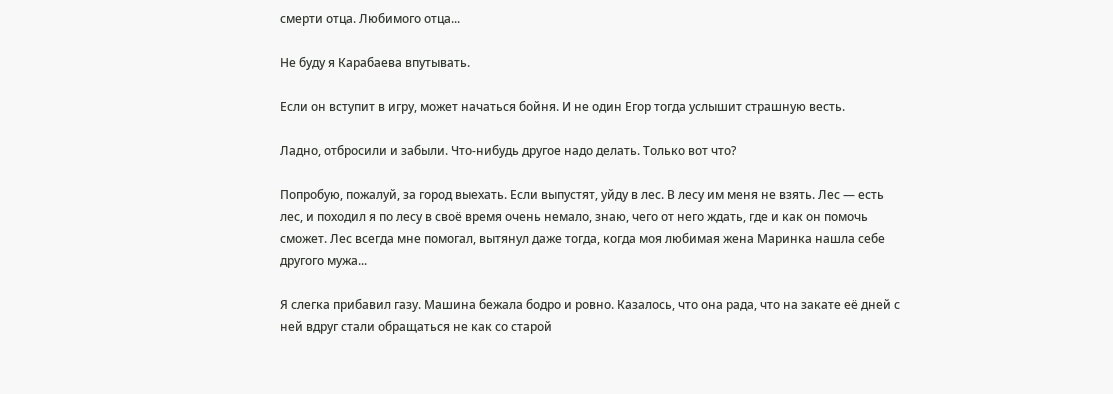смерти отца. Любимого отца...

Не буду я Карабаева впутывать.

Если он вступит в игру, может начаться бойня. И не один Егор тогда услышит страшную весть.

Ладно, отбросили и забыли. Что-нибудь другое надо делать. Только вот что?

Попробую, пожалуй, за город выехать. Если выпустят, уйду в лес. В лесу им меня не взять. Лес — есть лес, и походил я по лесу в своё время очень немало, знаю, чего от него ждать, где и как он помочь сможет. Лес всегда мне помогал, вытянул даже тогда, когда моя любимая жена Маринка нашла себе другого мужа...

Я слегка прибавил газу. Машина бежала бодро и ровно. Казалось, что она рада, что на закате её дней с ней вдруг стали обращаться не как со старой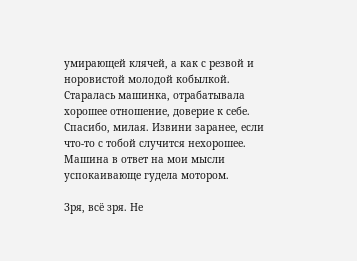умирающей клячей, а как с резвой и норовистой молодой кобылкой. Старалась машинка, отрабатывала хорошее отношение, доверие к себе. Спасибо, милая. Извини заранее, если что-то с тобой случится нехорошее. Машина в ответ на мои мысли успокаивающе гудела мотором.

Зря, всё зря. Не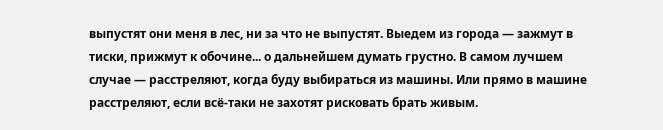выпустят они меня в лес, ни за что не выпустят. Выедем из города — зажмут в тиски, прижмут к обочине... о дальнейшем думать грустно. В самом лучшем случае — расстреляют, когда буду выбираться из машины. Или прямо в машине расстреляют, если всё-таки не захотят рисковать брать живым.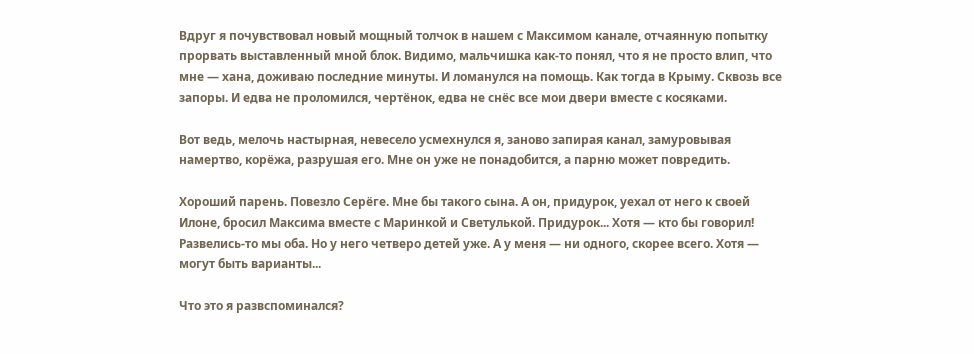Вдруг я почувствовал новый мощный толчок в нашем с Максимом канале, отчаянную попытку прорвать выставленный мной блок. Видимо, мальчишка как-то понял, что я не просто влип, что мне — хана, доживаю последние минуты. И ломанулся на помощь. Как тогда в Крыму. Сквозь все запоры. И едва не проломился, чертёнок, едва не снёс все мои двери вместе с косяками.

Вот ведь, мелочь настырная, невесело усмехнулся я, заново запирая канал, замуровывая намертво, корёжа, разрушая его. Мне он уже не понадобится, а парню может повредить.

Хороший парень. Повезло Серёге. Мне бы такого сына. А он, придурок, уехал от него к своей Илоне, бросил Максима вместе с Маринкой и Светулькой. Придурок... Хотя — кто бы говорил! Развелись-то мы оба. Но у него четверо детей уже. А у меня — ни одного, скорее всего. Хотя — могут быть варианты...

Что это я развспоминался?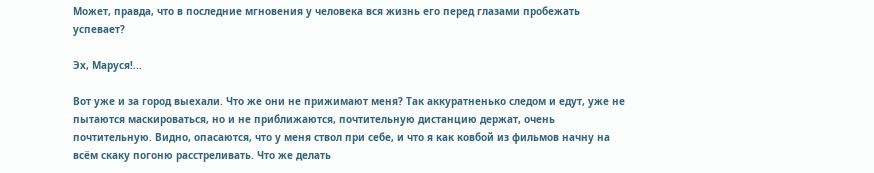Может, правда, что в последние мгновения у человека вся жизнь его перед глазами пробежать успевает?

Эх, Маруся!...

Вот уже и за город выехали. Что же они не прижимают меня? Так аккуратненько следом и едут, уже не пытаются маскироваться, но и не приближаются, почтительную дистанцию держат, очень почтительную. Видно, опасаются, что у меня ствол при себе, и что я как ковбой из фильмов начну на всём скаку погоню расстреливать. Что же делать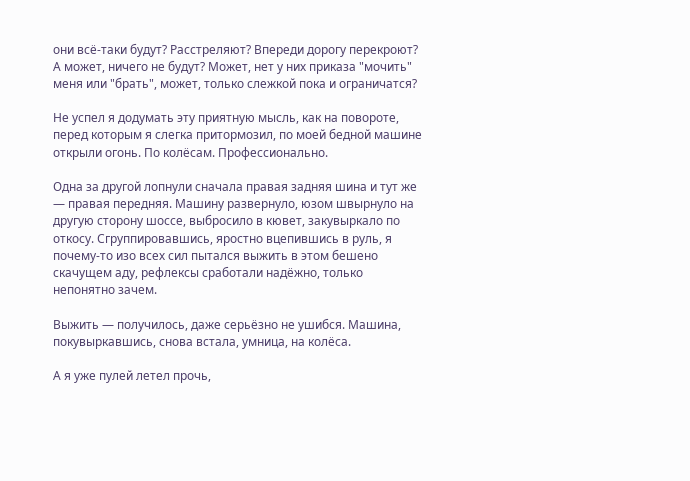они всё-таки будут? Расстреляют? Впереди дорогу перекроют? А может, ничего не будут? Может, нет у них приказа "мочить" меня или "брать", может, только слежкой пока и ограничатся?

Не успел я додумать эту приятную мысль, как на повороте, перед которым я слегка притормозил, по моей бедной машине открыли огонь. По колёсам. Профессионально.

Одна за другой лопнули сначала правая задняя шина и тут же — правая передняя. Машину развернуло, юзом швырнуло на другую сторону шоссе, выбросило в кювет, закувыркало по откосу. Сгруппировавшись, яростно вцепившись в руль, я почему-то изо всех сил пытался выжить в этом бешено скачущем аду, рефлексы сработали надёжно, только непонятно зачем.

Выжить — получилось, даже серьёзно не ушибся. Машина, покувыркавшись, снова встала, умница, на колёса.

А я уже пулей летел прочь,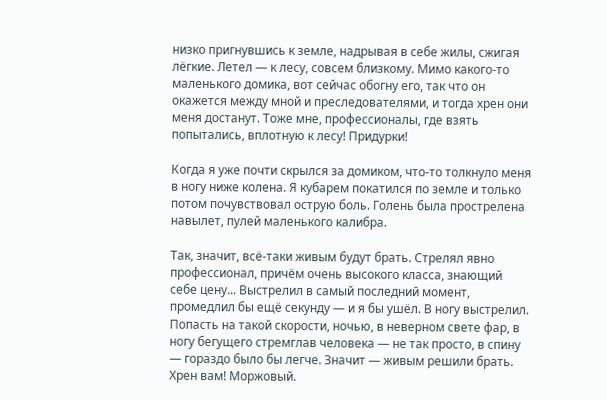низко пригнувшись к земле, надрывая в себе жилы, сжигая лёгкие. Летел — к лесу, совсем близкому. Мимо какого-то маленького домика, вот сейчас обогну его, так что он окажется между мной и преследователями, и тогда хрен они меня достанут. Тоже мне, профессионалы, где взять попытались, вплотную к лесу! Придурки!

Когда я уже почти скрылся за домиком, что-то толкнуло меня в ногу ниже колена. Я кубарем покатился по земле и только потом почувствовал острую боль. Голень была прострелена навылет, пулей маленького калибра.

Так, значит, всё-таки живым будут брать. Стрелял явно профессионал, причём очень высокого класса, знающий себе цену... Выстрелил в самый последний момент, промедлил бы ещё секунду — и я бы ушёл. В ногу выстрелил. Попасть на такой скорости, ночью, в неверном свете фар, в ногу бегущего стремглав человека — не так просто, в спину — гораздо было бы легче. Значит — живым решили брать. Хрен вам! Моржовый.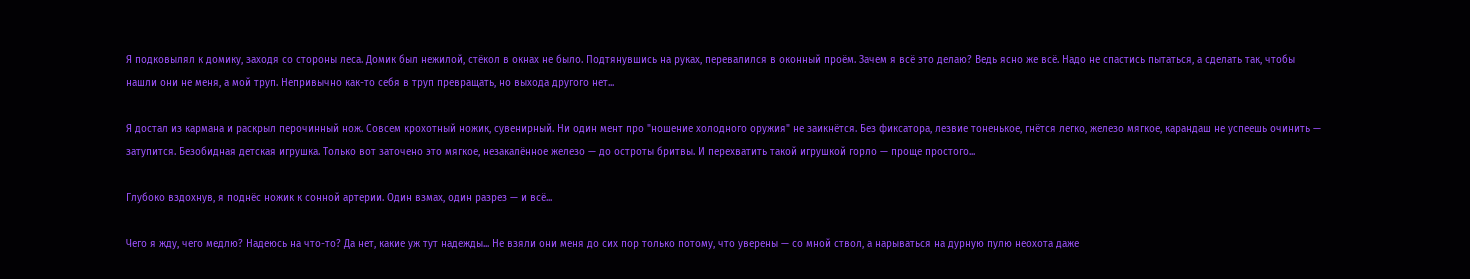Я подковылял к домику, заходя со стороны леса. Домик был нежилой, стёкол в окнах не было. Подтянувшись на руках, перевалился в оконный проём. Зачем я всё это делаю? Ведь ясно же всё. Надо не спастись пытаться, а сделать так, чтобы нашли они не меня, а мой труп. Непривычно как-то себя в труп превращать, но выхода другого нет...

Я достал из кармана и раскрыл перочинный нож. Совсем крохотный ножик, сувенирный. Ни один мент про "ношение холодного оружия" не заикнётся. Без фиксатора, лезвие тоненькое, гнётся легко, железо мягкое, карандаш не успеешь очинить — затупится. Безобидная детская игрушка. Только вот заточено это мягкое, незакалённое железо — до остроты бритвы. И перехватить такой игрушкой горло — проще простого...

Глубоко вздохнув, я поднёс ножик к сонной артерии. Один взмах, один разрез — и всё...

Чего я жду, чего медлю? Надеюсь на что-то? Да нет, какие уж тут надежды... Не взяли они меня до сих пор только потому, что уверены — со мной ствол, а нарываться на дурную пулю неохота даже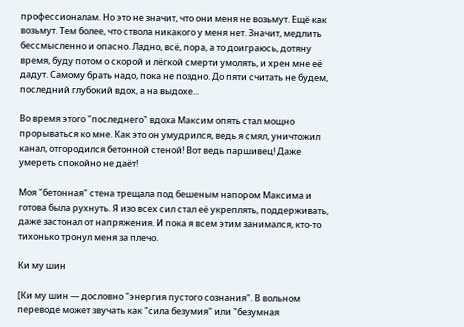профессионалам. Но это не значит, что они меня не возьмут. Ещё как возьмут. Тем более, что ствола никакого у меня нет. Значит, медлить бессмысленно и опасно. Ладно, всё, пора, а то доиграюсь, дотяну время, буду потом о скорой и лёгкой смерти умолять, и хрен мне её дадут. Самому брать надо, пока не поздно. До пяти считать не будем, последний глубокий вдох, а на выдохе...

Во время этого "последнего" вдоха Максим опять стал мощно прорываться ко мне. Как это он умудрился, ведь я смял, уничтожил канал, отгородился бетонной стеной! Вот ведь паршивец! Даже умереть спокойно не даёт!

Моя "бетонная" стена трещала под бешеным напором Максима и готова была рухнуть. Я изо всех сил стал её укреплять, поддерживать, даже застонал от напряжения. И пока я всем этим занимался, кто-то тихонько тронул меня за плечо.

Ки му шин

[Ки му шин — дословно "энергия пустого сознания". В вольном переводе может звучать как "сила безумия" или "безумная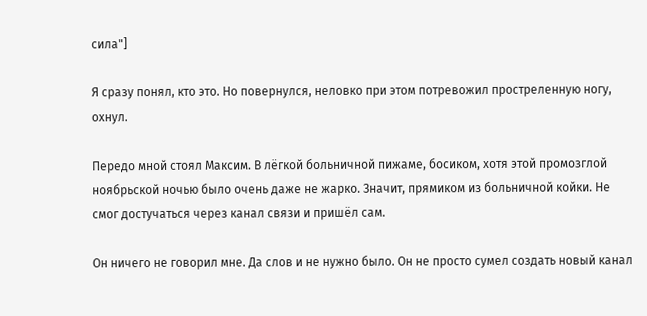сила"]

Я сразу понял, кто это. Но повернулся, неловко при этом потревожил простреленную ногу, охнул.

Передо мной стоял Максим. В лёгкой больничной пижаме, босиком, хотя этой промозглой ноябрьской ночью было очень даже не жарко. Значит, прямиком из больничной койки. Не смог достучаться через канал связи и пришёл сам.

Он ничего не говорил мне. Да слов и не нужно было. Он не просто сумел создать новый канал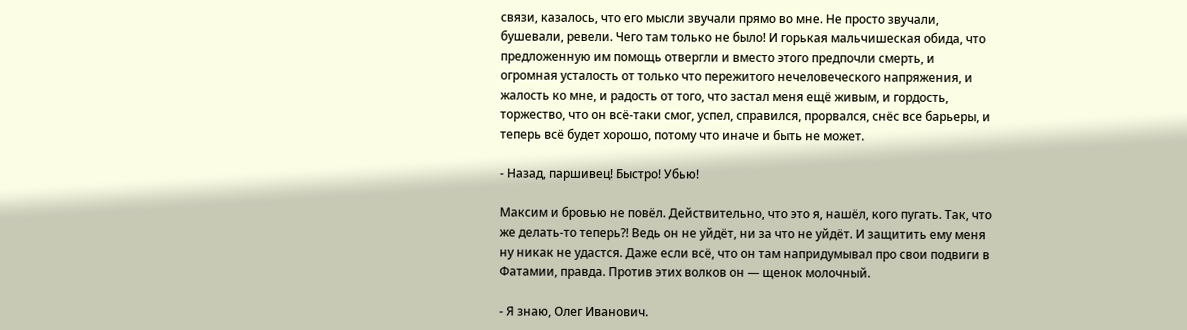связи, казалось, что его мысли звучали прямо во мне. Не просто звучали, бушевали, ревели. Чего там только не было! И горькая мальчишеская обида, что предложенную им помощь отвергли и вместо этого предпочли смерть, и огромная усталость от только что пережитого нечеловеческого напряжения, и жалость ко мне, и радость от того, что застал меня ещё живым, и гордость, торжество, что он всё-таки смог, успел, справился, прорвался, снёс все барьеры, и теперь всё будет хорошо, потому что иначе и быть не может.

- Назад, паршивец! Быстро! Убью!

Максим и бровью не повёл. Действительно, что это я, нашёл, кого пугать. Так, что же делать-то теперь?! Ведь он не уйдёт, ни за что не уйдёт. И защитить ему меня ну никак не удастся. Даже если всё, что он там напридумывал про свои подвиги в Фатамии, правда. Против этих волков он — щенок молочный.

- Я знаю, Олег Иванович.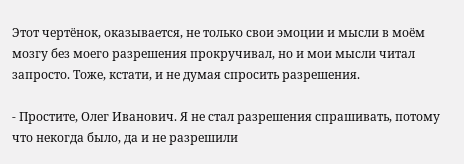Этот чертёнок, оказывается, не только свои эмоции и мысли в моём мозгу без моего разрешения прокручивал, но и мои мысли читал запросто. Тоже, кстати, и не думая спросить разрешения.

- Простите, Олег Иванович. Я не стал разрешения спрашивать, потому что некогда было, да и не разрешили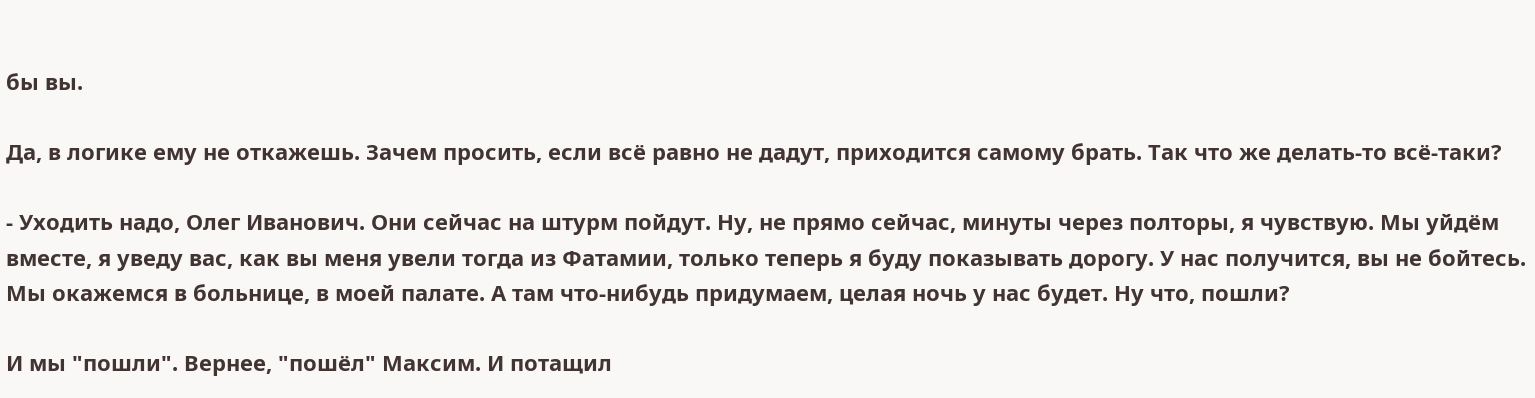бы вы.

Да, в логике ему не откажешь. Зачем просить, если всё равно не дадут, приходится самому брать. Так что же делать-то всё-таки?

- Уходить надо, Олег Иванович. Они сейчас на штурм пойдут. Ну, не прямо сейчас, минуты через полторы, я чувствую. Мы уйдём вместе, я уведу вас, как вы меня увели тогда из Фатамии, только теперь я буду показывать дорогу. У нас получится, вы не бойтесь. Мы окажемся в больнице, в моей палате. А там что-нибудь придумаем, целая ночь у нас будет. Ну что, пошли?

И мы "пошли". Вернее, "пошёл" Максим. И потащил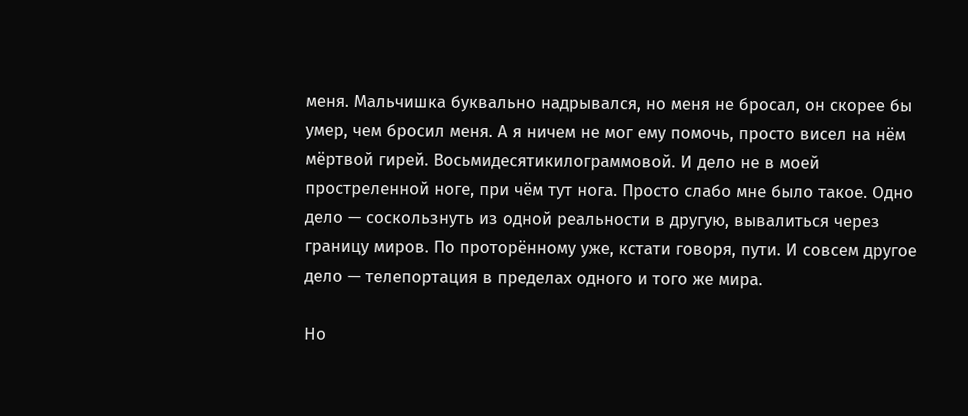меня. Мальчишка буквально надрывался, но меня не бросал, он скорее бы умер, чем бросил меня. А я ничем не мог ему помочь, просто висел на нём мёртвой гирей. Восьмидесятикилограммовой. И дело не в моей простреленной ноге, при чём тут нога. Просто слабо мне было такое. Одно дело — соскользнуть из одной реальности в другую, вывалиться через границу миров. По проторённому уже, кстати говоря, пути. И совсем другое дело — телепортация в пределах одного и того же мира.

Но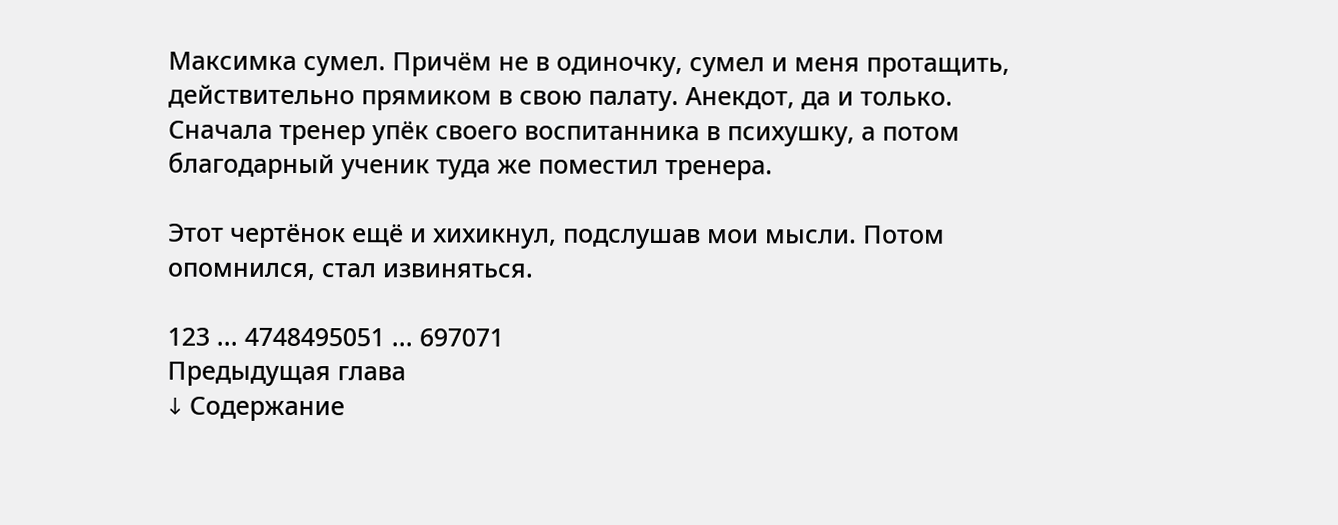Максимка сумел. Причём не в одиночку, сумел и меня протащить, действительно прямиком в свою палату. Анекдот, да и только. Сначала тренер упёк своего воспитанника в психушку, а потом благодарный ученик туда же поместил тренера.

Этот чертёнок ещё и хихикнул, подслушав мои мысли. Потом опомнился, стал извиняться.

123 ... 4748495051 ... 697071
Предыдущая глава
↓ Содержание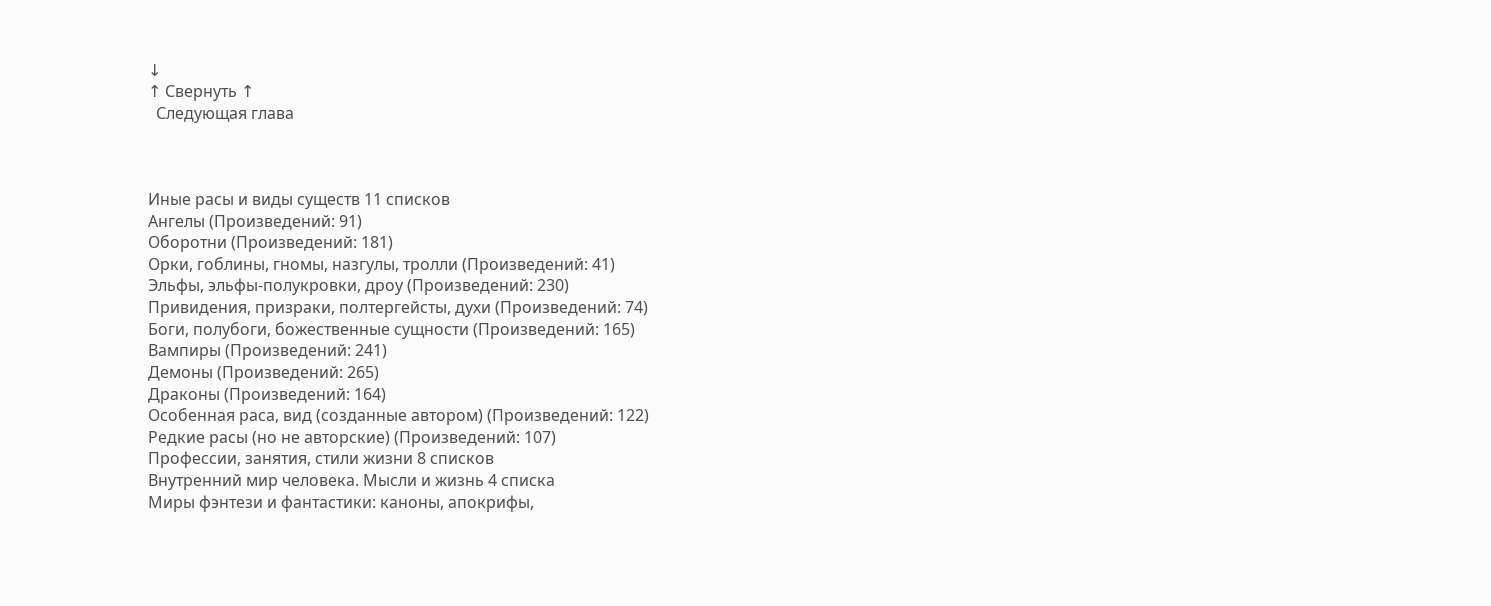↓
↑ Свернуть ↑
  Следующая глава



Иные расы и виды существ 11 списков
Ангелы (Произведений: 91)
Оборотни (Произведений: 181)
Орки, гоблины, гномы, назгулы, тролли (Произведений: 41)
Эльфы, эльфы-полукровки, дроу (Произведений: 230)
Привидения, призраки, полтергейсты, духи (Произведений: 74)
Боги, полубоги, божественные сущности (Произведений: 165)
Вампиры (Произведений: 241)
Демоны (Произведений: 265)
Драконы (Произведений: 164)
Особенная раса, вид (созданные автором) (Произведений: 122)
Редкие расы (но не авторские) (Произведений: 107)
Профессии, занятия, стили жизни 8 списков
Внутренний мир человека. Мысли и жизнь 4 списка
Миры фэнтези и фантастики: каноны, апокрифы,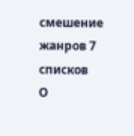смешение жанров 7 списков
О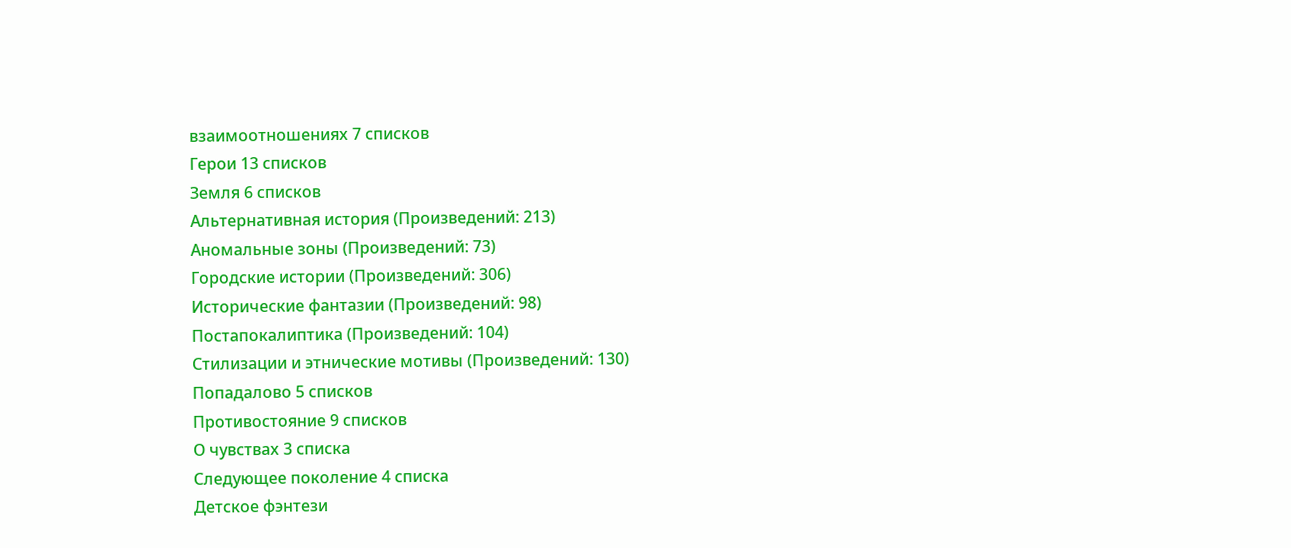взаимоотношениях 7 списков
Герои 13 списков
Земля 6 списков
Альтернативная история (Произведений: 213)
Аномальные зоны (Произведений: 73)
Городские истории (Произведений: 306)
Исторические фантазии (Произведений: 98)
Постапокалиптика (Произведений: 104)
Стилизации и этнические мотивы (Произведений: 130)
Попадалово 5 списков
Противостояние 9 списков
О чувствах 3 списка
Следующее поколение 4 списка
Детское фэнтези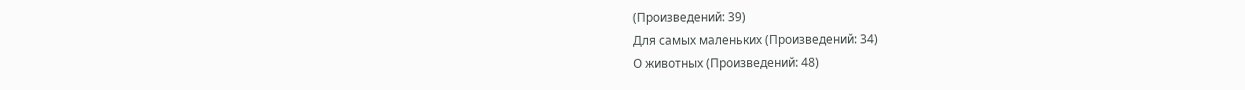(Произведений: 39)
Для самых маленьких (Произведений: 34)
О животных (Произведений: 48)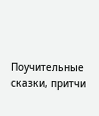Поучительные сказки, притчи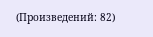(Произведений: 82)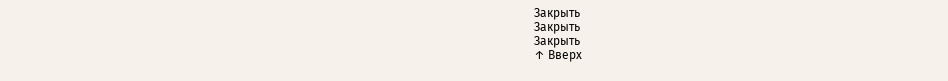Закрыть
Закрыть
Закрыть
↑ Вверх